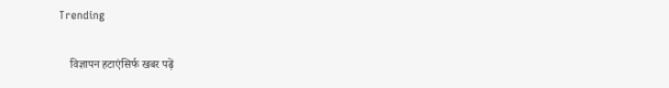Trending

    विज्ञापन हटाएंसिर्फ खबर पढ़ें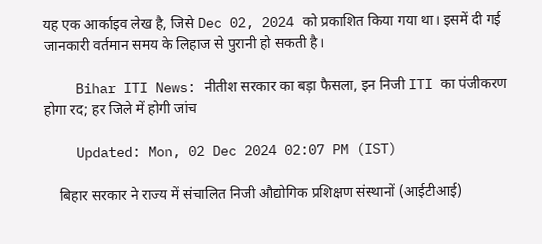यह एक आर्काइव लेख है, जिसे Dec 02, 2024 को प्रकाशित किया गया था। इसमें दी गई जानकारी वर्तमान समय के लिहाज से पुरानी हो सकती है।

    Bihar ITI News: नीतीश सरकार का बड़ा फैसला, इन निजी ITI का पंजीकरण होगा रद; हर जिले में होगी जांच

    Updated: Mon, 02 Dec 2024 02:07 PM (IST)

    बिहार सरकार ने राज्य में संचालित निजी औद्योगिक प्रशिक्षण संस्थानों (आईटीआई)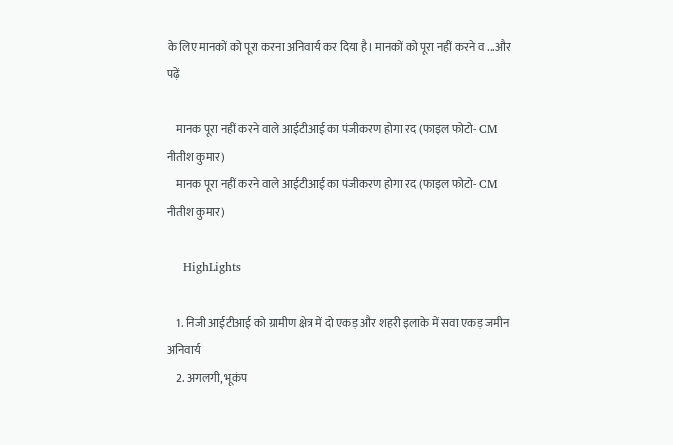के लिए मानकों को पूरा करना अनिवार्य कर दिया है। मानकों को पूरा नहीं करने व ...और पढ़ें

    मानक पूरा नहीं करने वाले आईटीआई का पंजीकरण होगा रद (फाइल फोटो- CM नीतीश कुमार)
    मानक पूरा नहीं करने वाले आईटीआई का पंजीकरण होगा रद (फाइल फोटो- CM नीतीश कुमार)

    HighLights

    1. निजी आईटीआई को ग्रामीण क्षेत्र में दो एकड़ और शहरी इलाके में सवा एकड़ जमीन अनिवार्य
    2. अगलगी, भूकंप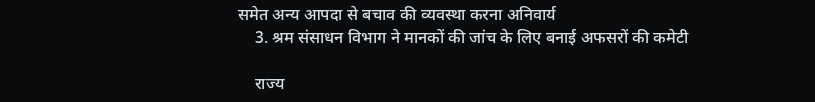समेत अन्य आपदा से बचाव की व्यवस्था करना अनिवार्य
    3. श्रम संसाधन विभाग ने मानकों की जांच के लिए बनाई अफसरों की कमेटी

    राज्य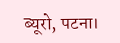ब्यूरो, पटना।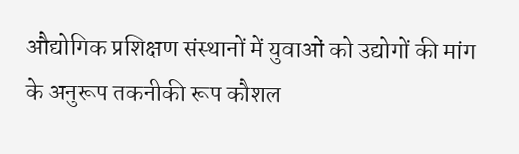औद्योगिक प्रशिक्षण संस्थानों में युवाओं को उद्योगों की मांग के अनुरूप तकनीकी रूप कौशल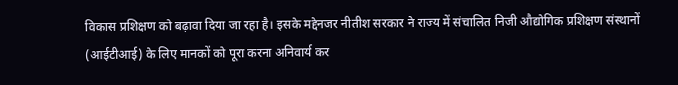विकास प्रशिक्षण को बढ़ावा दिया जा रहा है। इसके मद्देनजर नीतीश सरकार ने राज्य में संचालित निजी औद्योगिक प्रशिक्षण संस्थानों (आईटीआई) के लिए मानकों को पूरा करना अनिवार्य कर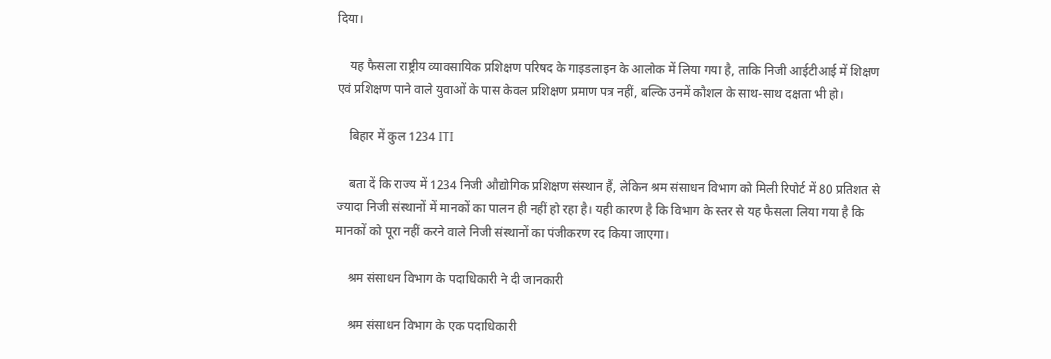दिया।

    यह फैसला राष्ट्रीय व्यावसायिक प्रशिक्षण परिषद के गाइडलाइन के आलोक में लिया गया है, ताकि निजी आईटीआई में शिक्षण एवं प्रशिक्षण पाने वाले युवाओं के पास केवल प्रशिक्षण प्रमाण पत्र नहीं, बल्कि उनमें कौशल के साथ-साथ दक्षता भी हो।

    बिहार में कुल 1234 ITI

    बता दें कि राज्य में 1234 निजी औद्योगिक प्रशिक्षण संस्थान हैं, लेकिन श्रम संसाधन विभाग को मिली रिपोर्ट में 80 प्रतिशत से ज्यादा निजी संस्थानों में मानकों का पालन ही नहीं हो रहा है। यही कारण है कि विभाग के स्तर से यह फैसला लिया गया है कि मानकों को पूरा नहीं करने वाले निजी संस्थानों का पंजीकरण रद किया जाएगा।

    श्रम संसाधन विभाग के पदाधिकारी ने दी जानकारी

    श्रम संसाधन विभाग के एक पदाधिकारी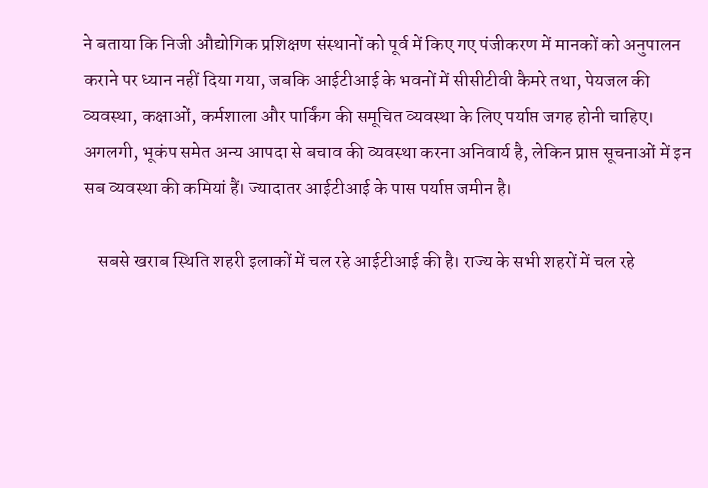ने बताया कि निजी औद्योगिक प्रशिक्षण संस्थानों को पूर्व में किए गए पंजीकरण में मानकों को अनुपालन कराने पर ध्यान नहीं दिया गया, जबकि आईटीआई के भवनों में सीसीटीवी कैमरे तथा, पेयजल की व्यवस्था, कक्षाओं, कर्मशाला और पार्किंग की समूचित व्यवस्था के लिए पर्याप्त जगह होनी चाहिए। अगलगी, भूकंप समेत अन्य आपदा से बचाव की व्यवस्था करना अनिवार्य है, लेकिन प्राप्त सूचनाओं में इन सब व्यवस्था की कमियां हैं। ज्यादातर आईटीआई के पास पर्याप्त जमीन है।

    सबसे खराब स्थिति शहरी इलाकों में चल रहे आईटीआई की है। राज्य के सभी शहरों में चल रहे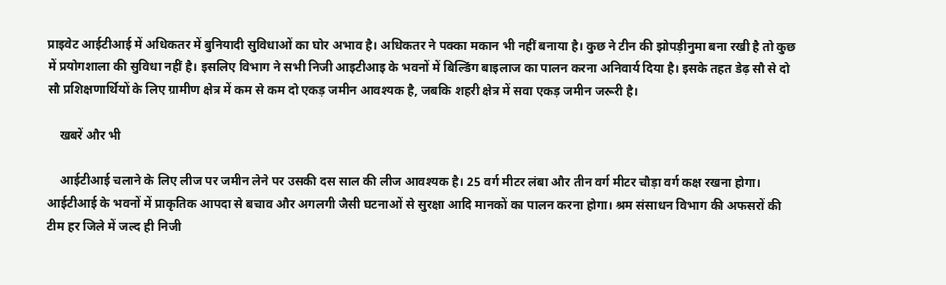प्राइवेट आईटीआई में अधिकतर में बुनियादी सुविधाओं का घोर अभाव है। अधिकतर ने पक्का मकान भी नहीं बनाया है। कुछ ने टीन की झोपड़ीनुमा बना रखी है तो कुछ में प्रयोगशाला की सुविधा नहीं है। इसलिए विभाग ने सभी निजी आइटीआइ के भवनों में बिल्डिंग बाइलाज का पालन करना अनिवार्य दिया है। इसके तहत डेढ़ सौ से दो सौ प्रशिक्षणार्थियों के लिए ग्रामीण क्षेत्र में कम से कम दो एकड़ जमीन आवश्यक है, जबकि शहरी क्षेत्र में सवा एकड़ जमीन जरूरी है।

    खबरें और भी

    आईटीआई चलाने के लिए लीज पर जमीन लेने पर उसकी दस साल की लीज आवश्यक है। 25 वर्ग मीटर लंबा और तीन वर्ग मीटर चौड़ा वर्ग कक्ष रखना होगा। आईटीआई के भवनों में प्राकृतिक आपदा से बचाव और अगलगी जैसी घटनाओं से सुरक्षा आदि मानकों का पालन करना होगा। श्रम संसाधन विभाग की अफसरों की टीम हर जिले में जल्द ही निजी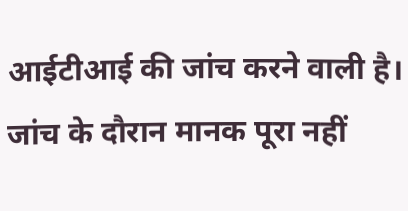आईटीआई की जांच करने वाली है। जांच के दौरान मानक पूरा नहीं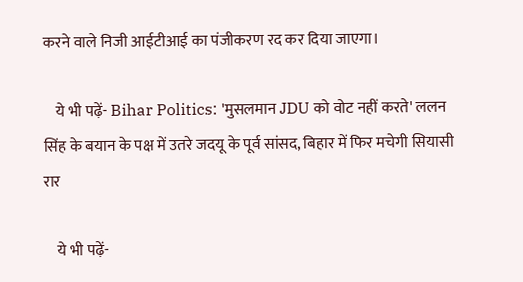करने वाले निजी आईटीआई का पंजीकरण रद कर दिया जाएगा।

    ये भी पढ़ें- Bihar Politics: 'मुसलमान JDU को वोट नहीं करते' ललन सिंह के बयान के पक्ष में उतरे जदयू के पूर्व सांसद, बिहार में फिर मचेगी सियासी रार

    ये भी पढ़ें-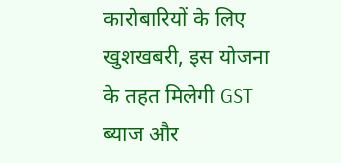कारोबारियों के लिए खुशखबरी, इस योजना के तहत मिलेगी GST ब्याज और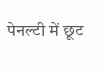पेनल्टी में छूट